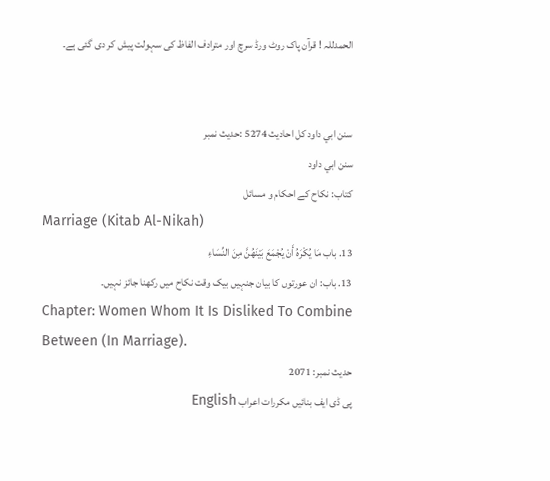الحمدللہ ! قرآن پاک روٹ ورڈ سرچ اور مترادف الفاظ کی سہولت پیش کر دی گئی ہے۔


سنن ابي داود کل احادیث 5274 :حدیث نمبر
سنن ابي داود
کتاب: نکاح کے احکام و مسائل
Marriage (Kitab Al-Nikah)
13. باب مَا يُكْرَهُ أَنْ يُجْمَعَ بَيْنَهُنَّ مِنَ النِّسَاءِ
13. باب: ان عورتوں کا بیان جنہیں بیک وقت نکاح میں رکھنا جائز نہیں۔
Chapter: Women Whom It Is Disliked To Combine Between (In Marriage).
حدیث نمبر: 2071
پی ڈی ایف بنائیں مکررات اعراب English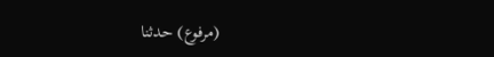(مرفوع) حدثنا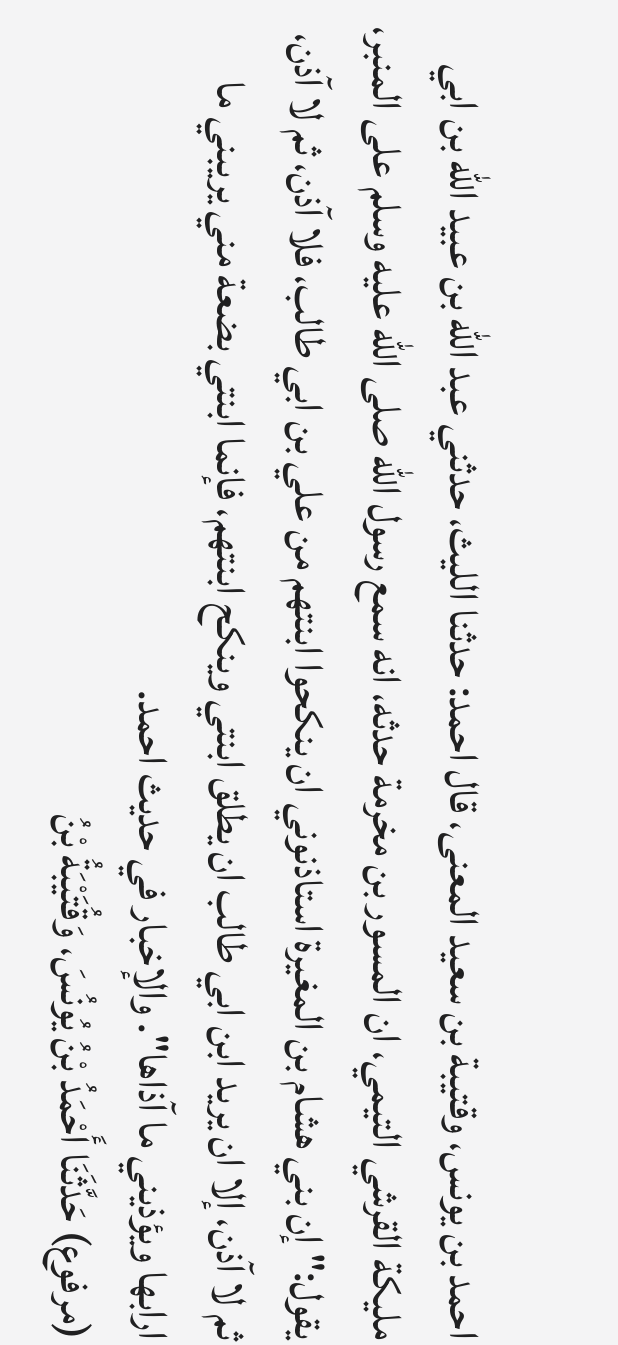احمد بن يونس، وقتيبة بن سعيد المعنى، قال احمد: حدثنا الليث، حدثني عبد الله بن عبيد الله بن ابي مليكة القرشي التيمي، ان المسور بن مخرمة حدثه، انه سمع رسول الله صلى الله عليه وسلم على المنبر، يقول:" إن بني هشام بن المغيرة استاذنوني ان ينكحوا ابنتهم من علي بن ابي طالب، فلا آذن، ثم لا آذن، ثم لا آذن، إلا ان يريد ابن ابي طالب ان يطلق ابنتي وينكح ابنتهم، فإنما ابنتي بضعة مني يريبني ما ارابها ويؤذيني ما آذاها". والإخبار في حديث احمد.
(مرفوع) حَدَّثَنَا أَحْمَدُ بْنُ يُونُسَ، وَقُتَيْبَةُ بْنُ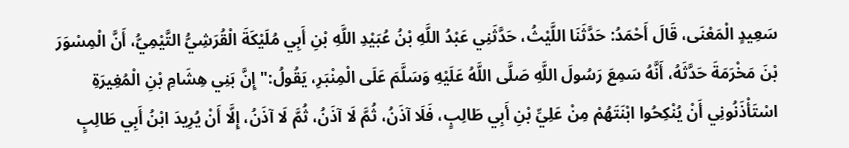سَعِيدٍ الْمَعْنَى، قَالَ أَحْمَدُ: حَدَّثَنَا اللَّيْثُ، حَدَّثَنِي عَبْدُ اللَّهِ بْنُ عُبَيْدِ اللَّهِ بْنِ أَبِي مُلَيْكَةَ الْقُرَشِيُّ التَّيْمِيُّ، أَنَّ الْمِسْوَرَ بْنَ مَخْرَمَةَ حَدَّثَهُ، أَنَّهُ سَمِعَ رَسُولَ اللَّهِ صَلَّى اللَّهُ عَلَيْهِ وَسَلَّمَ عَلَى الْمِنْبَرِ، يَقُولُ:" إِنَّ بَنِي هِشَامِ بْنِ الْمُغِيرَةِ اسْتَأْذَنُونِي أَنْ يُنْكِحُوا ابْنَتَهُمْ مِنْ عَلِيِّ بْنِ أَبِي طَالِبٍ، فَلَا آذَنُ، ثُمَّ لَا آذَنُ، ثُمَّ لَا آذَنُ، إِلَّا أَنْ يُرِيدَ ابْنُ أَبِي طَالِبٍ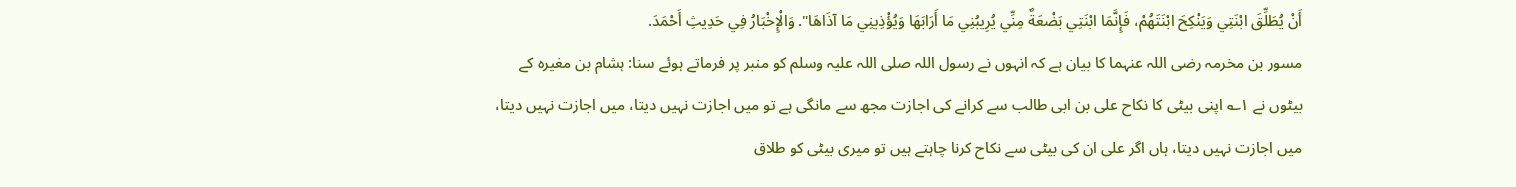أَنْ يُطَلِّقَ ابْنَتِي وَيَنْكِحَ ابْنَتَهُمْ، فَإِنَّمَا ابْنَتِي بَضْعَةٌ مِنِّي يُرِيبُنِي مَا أَرَابَهَا وَيُؤْذِينِي مَا آذَاهَا". وَالْإِخْبَارُ فِي حَدِيثِ أَحْمَدَ.
مسور بن مخرمہ رضی اللہ عنہما کا بیان ہے کہ انہوں نے رسول اللہ صلی اللہ علیہ وسلم کو منبر پر فرماتے ہوئے سنا: ہشام بن مغیرہ کے بیٹوں نے ۱؎ اپنی بیٹی کا نکاح علی بن ابی طالب سے کرانے کی اجازت مجھ سے مانگی ہے تو میں اجازت نہیں دیتا، میں اجازت نہیں دیتا، میں اجازت نہیں دیتا، ہاں اگر علی ان کی بیٹی سے نکاح کرنا چاہتے ہیں تو میری بیٹی کو طلاق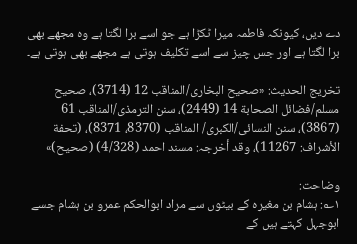دے دیں، کیونکہ فاطمہ میرا ٹکڑا ہے جو اسے برا لگتا ہے وہ مجھے بھی برا لگتا ہے اور جس چیز سے اسے تکلیف ہوتی ہے مجھے بھی ہوتی ہے۔

تخریج الحدیث: «صحیح البخاری/المناقب 12 (3714)، صحیح مسلم/فضائل الصحابة 14 (2449)، سنن الترمذی/المناقب 61 (3867)، سنن النسائی/الکبری/ المناقب (8370، 8371)، (تحفة الأشراف: 11267)، وقد أخرجہ: مسند احمد (4/328) (صحیح)»

وضاحت:
۱؎: ہشام بن مغیرہ کے بیٹوں سے مراد ابوالحکم عمرو بن ہشام جسے ابوجہل کہتے ہیں کے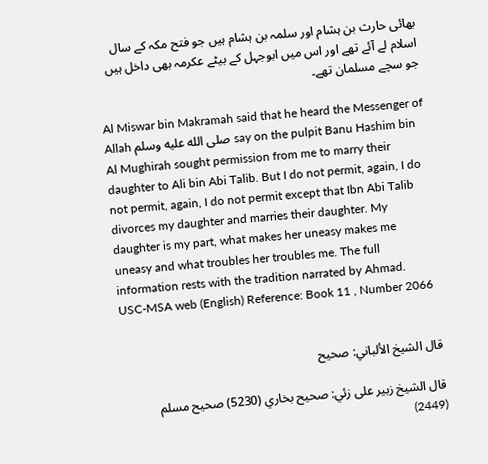بھائی حارث بن ہشام اور سلمہ بن ہشام ہیں جو فتح مکہ کے سال اسلام لے آئے تھے اور اس میں ابوجہل کے بیٹے عکرمہ بھی داخل ہیں جو سچے مسلمان تھے۔

Al Miswar bin Makramah said that he heard the Messenger of Allah صلى الله عليه وسلم say on the pulpit Banu Hashim bin Al Mughirah sought permission from me to marry their daughter to Ali bin Abi Talib. But I do not permit, again, I do not permit, again, I do not permit except that Ibn Abi Talib divorces my daughter and marries their daughter. My daughter is my part, what makes her uneasy makes me uneasy and what troubles her troubles me. The full information rests with the tradition narrated by Ahmad.
USC-MSA web (English) Reference: Book 11 , Number 2066


قال الشيخ الألباني: صحيح

قال الشيخ زبير على زئي: صحيح بخاري (5230) صحيح مسلم (2449)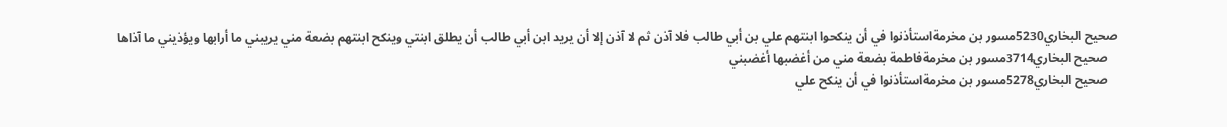صحيح البخاري5230مسور بن مخرمةاستأذنوا في أن ينكحوا ابنتهم علي بن أبي طالب فلا آذن ثم لا آذن إلا أن يريد ابن أبي طالب أن يطلق ابنتي وينكح ابنتهم بضعة مني يريبني ما أرابها ويؤذيني ما آذاها
   صحيح البخاري3714مسور بن مخرمةفاطمة بضعة مني من أغضبها أغضبني
   صحيح البخاري5278مسور بن مخرمةاستأذنوا في أن ينكح علي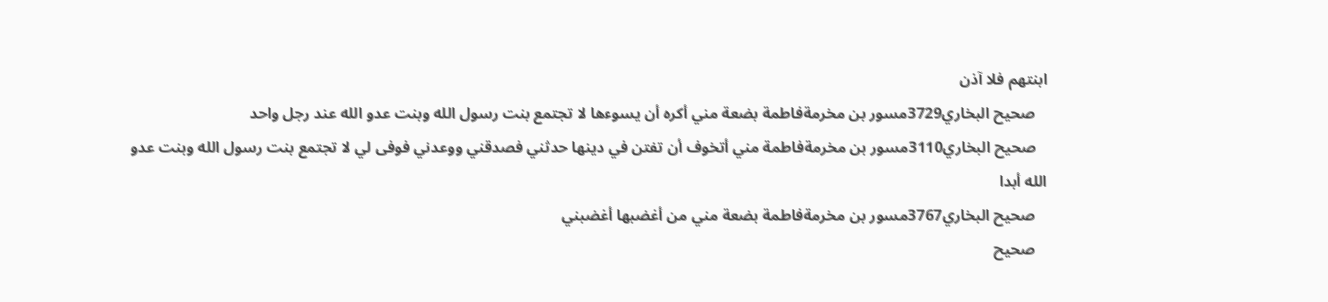ابنتهم فلا آذن
   صحيح البخاري3729مسور بن مخرمةفاطمة بضعة مني أكره أن يسوءها لا تجتمع بنت رسول الله وبنت عدو الله عند رجل واحد
   صحيح البخاري3110مسور بن مخرمةفاطمة مني أتخوف أن تفتن في دينها حدثني فصدقني ووعدني فوفى لي لا تجتمع بنت رسول الله وبنت عدو الله أبدا
   صحيح البخاري3767مسور بن مخرمةفاطمة بضعة مني من أغضبها أغضبني
   صحيح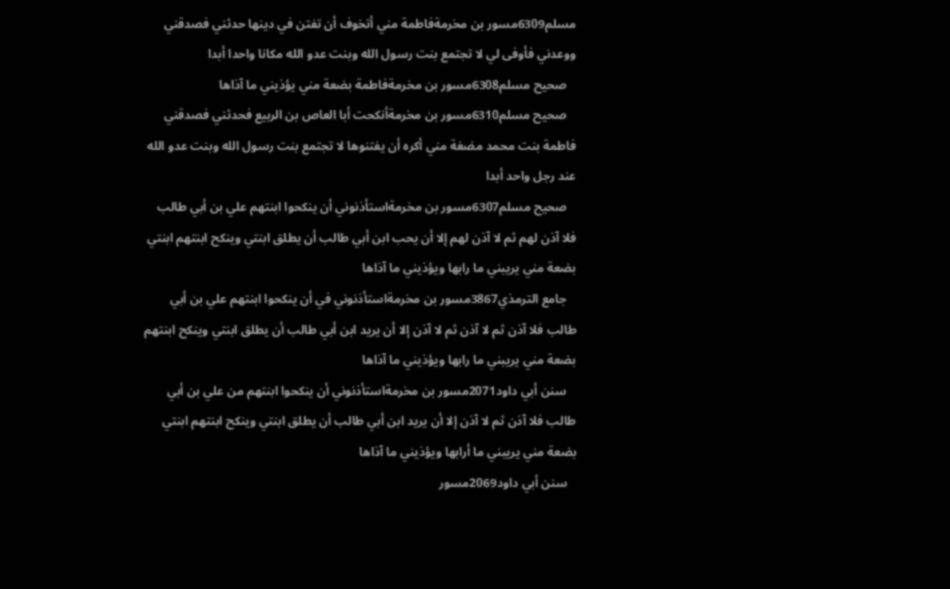مسلم6309مسور بن مخرمةفاطمة مني أتخوف أن تفتن في دينها حدثني فصدقني ووعدني فأوفى لي لا تجتمع بنت رسول الله وبنت عدو الله مكانا واحدا أبدا
   صحيح مسلم6308مسور بن مخرمةفاطمة بضعة مني يؤذيني ما آذاها
   صحيح مسلم6310مسور بن مخرمةأنكحت أبا العاص بن الربيع فحدثني فصدقني فاطمة بنت محمد مضغة مني أكره أن يفتنوها لا تجتمع بنت رسول الله وبنت عدو الله عند رجل واحد أبدا
   صحيح مسلم6307مسور بن مخرمةاستأذنوني أن ينكحوا ابنتهم علي بن أبي طالب فلا آذن لهم ثم لا آذن لهم إلا أن يحب ابن أبي طالب أن يطلق ابنتي وينكح ابنتهم ابنتي بضعة مني يريبني ما رابها ويؤذيني ما آذاها
   جامع الترمذي3867مسور بن مخرمةاستأذنوني في أن ينكحوا ابنتهم علي بن أبي طالب فلا آذن ثم لا آذن ثم لا آذن إلا أن يريد ابن أبي طالب أن يطلق ابنتي وينكح ابنتهم بضعة مني يريبني ما رابها ويؤذيني ما آذاها
   سنن أبي داود2071مسور بن مخرمةاستأذنوني أن ينكحوا ابنتهم من علي بن أبي طالب فلا آذن ثم لا آذن إلا أن يريد ابن أبي طالب أن يطلق ابنتي وينكح ابنتهم ابنتي بضعة مني يريبني ما أرابها ويؤذيني ما آذاها
   سنن أبي داود2069مسور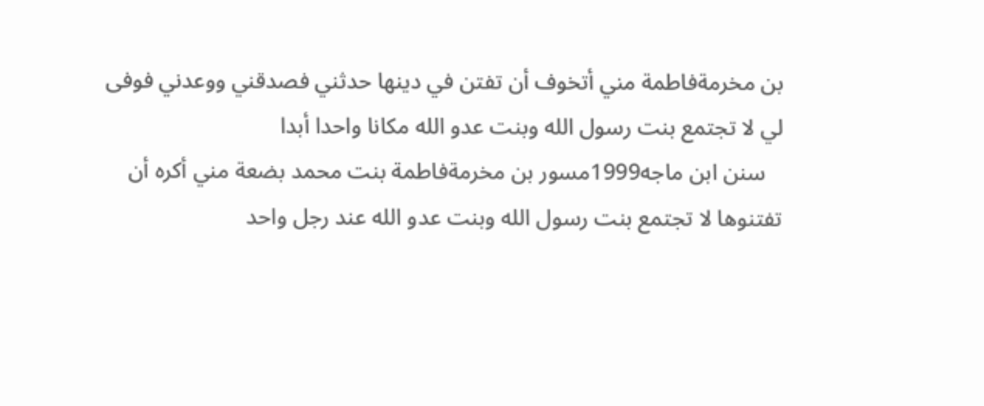بن مخرمةفاطمة مني أتخوف أن تفتن في دينها حدثني فصدقني ووعدني فوفى لي لا تجتمع بنت رسول الله وبنت عدو الله مكانا واحدا أبدا
   سنن ابن ماجه1999مسور بن مخرمةفاطمة بنت محمد بضعة مني أكره أن تفتنوها لا تجتمع بنت رسول الله وبنت عدو الله عند رجل واحد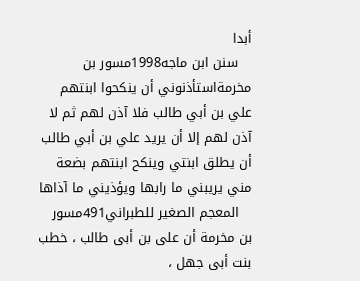أبدا
   سنن ابن ماجه1998مسور بن مخرمةاستأذنوني أن ينكحوا ابنتهم علي بن أبي طالب فلا آذن لهم ثم لا آذن لهم إلا أن يريد علي بن أبي طالب أن يطلق ابنتي وينكح ابنتهم بضعة مني يريبني ما رابها ويؤذيني ما آذاها
   المعجم الصغير للطبراني491مسور بن مخرمة أن على بن أبى طالب ، خطب بنت أبى جهل ،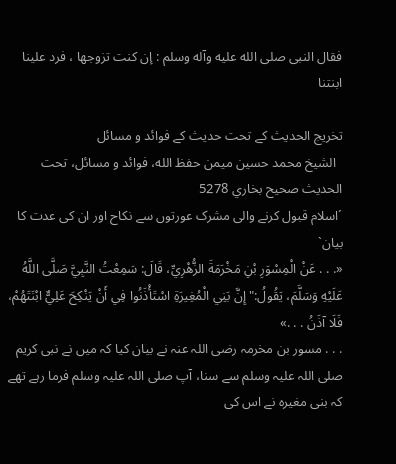فقال النبى صلى الله عليه وآله وسلم : إن كنت تزوجها ، فرد علينا ابنتنا

تخریج الحدیث کے تحت حدیث کے فوائد و مسائل
  الشيخ محمد حسين ميمن حفظ الله، فوائد و مسائل، تحت الحديث صحيح بخاري 5278
´اسلام قبول کرنے والی مشرک عورتوں سے نکاح اور ان کی عدت کا بیان`
«. . . عَنْ الْمِسْوَرِ بْنِ مَخْرَمَةَ الزُّهْرِيِّ، قَالَ: سَمِعْتُ النَّبِيَّ صَلَّى اللَّهُ عَلَيْهِ وَسَلَّمَ، يَقُولُ:" إِنَّ بَنِي الْمُغِيرَةِ اسْتَأْذَنُوا فِي أَنْ يَنْكِحَ عَلِيٌّ ابْنَتَهُمْ، فَلَا آذَنُ . . .»
. . . مسور بن مخرمہ رضی اللہ عنہ نے بیان کیا کہ میں نے نبی کریم صلی اللہ علیہ وسلم سے سنا، آپ صلی اللہ علیہ وسلم فرما رہے تھے کہ بنی مغیرہ نے اس کی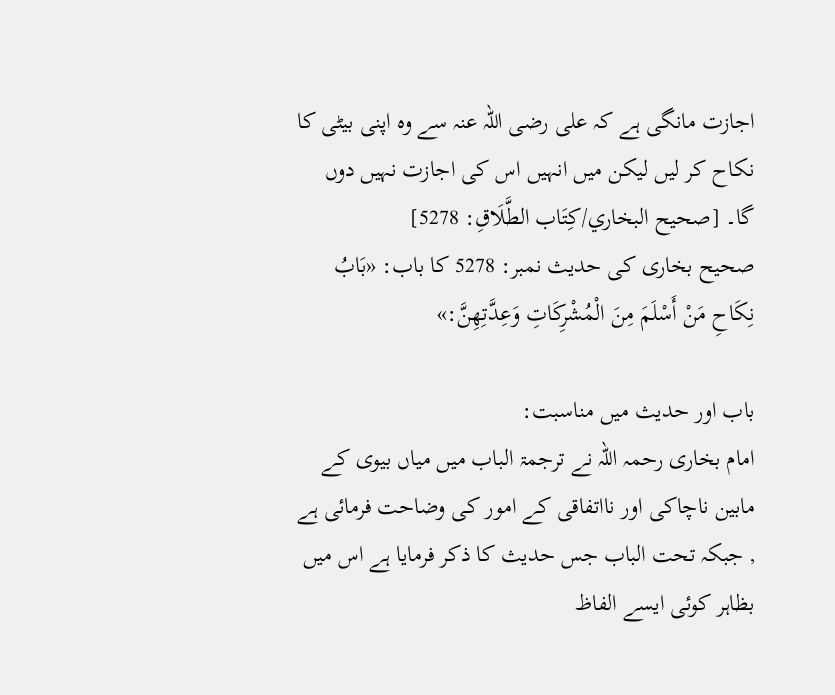اجازت مانگی ہے کہ علی رضی اللہ عنہ سے وہ اپنی بیٹی کا نکاح کر لیں لیکن میں انہیں اس کی اجازت نہیں دوں گا۔ [صحيح البخاري/كِتَاب الطَّلَاقِ: 5278]
صحیح بخاری کی حدیث نمبر: 5278 کا باب: «بَابُ نِكَاحِ مَنْ أَسْلَمَ مِنَ الْمُشْرِكَاتِ وَعِدَّتِهِنَّ:»

باب اور حدیث میں مناسبت:
امام بخاری رحمہ اللہ نے ترجمۃ الباب میں میاں بیوی کے مابین ناچاکی اور نااتفاقی کے امور کی وضاحت فرمائی ہے , جبکہ تحت الباب جس حدیث کا ذکر فرمایا ہے اس میں بظاہر کوئی ایسے الفاظ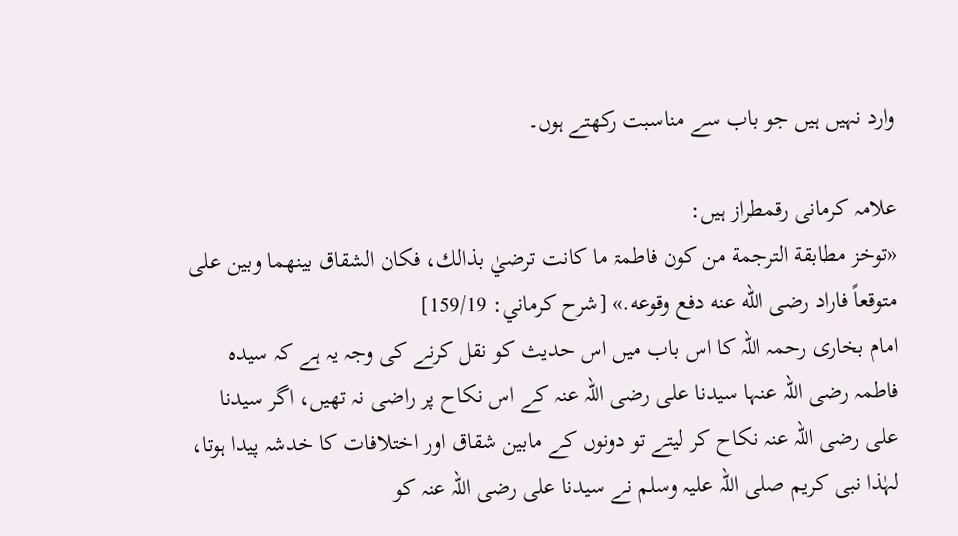وارد نہیں ہیں جو باب سے مناسبت رکھتے ہوں۔

علامہ کرمانی رقمطراز ہیں:
«توخز مطابقة الترجمة من كون فاطمۃ ما كانت ترضيٰ بذالك، فكان الشقاق بينهما وبين على متوقعاً فاراد رضى الله عنه دفع وقوعه.» [شرح كرماني: 159/19]
امام بخاری رحمہ اللہ کا اس باب میں اس حدیث کو نقل کرنے کی وجہ یہ ہے کہ سیدہ فاطمہ رضی اللہ عنہا سیدنا علی رضی اللہ عنہ کے اس نکاح پر راضی نہ تھیں، اگر سیدنا علی رضی اللہ عنہ نکاح کر لیتے تو دونوں کے مابین شقاق اور اختلافات کا خدشہ پیدا ہوتا، لہٰذا نبی کریم صلی اللہ علیہ وسلم نے سیدنا علی رضی اللہ عنہ کو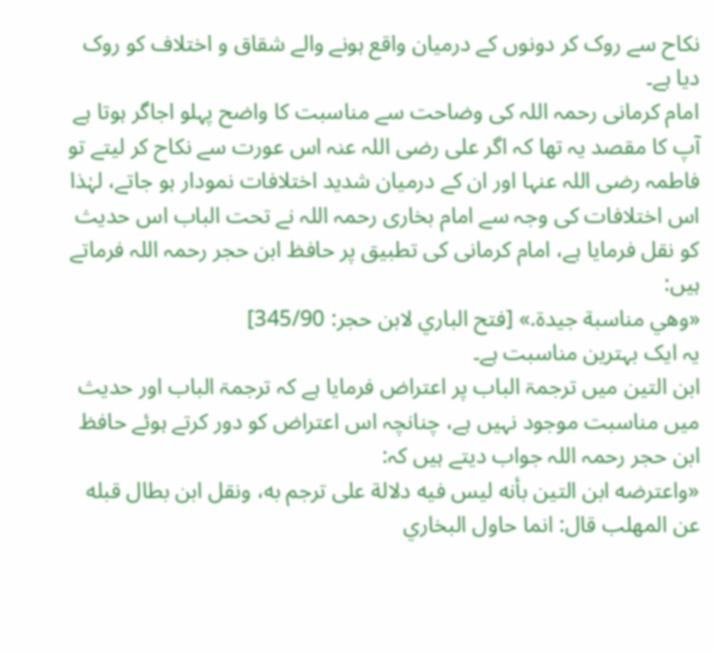نکاح سے روک کر دونوں کے درمیان واقع ہونے والے شقاق و اختلاف کو روک دیا ہے۔
امام کرمانی رحمہ اللہ کی وضاحت سے مناسبت کا واضح پہلو اجاگر ہوتا ہے آپ کا مقصد یہ تھا کہ اگر علی رضی اللہ عنہ اس عورت سے نکاح کر لیتے تو فاطمہ رضی اللہ عنہا اور ان کے درمیان شدید اختلافات نمودار ہو جاتے، لہٰذا اس اختلافات کی وجہ سے امام بخاری رحمہ اللہ نے تحت الباب اس حدیث کو نقل فرمایا ہے، امام کرمانی کی تطبیق پر حافظ ابن حجر رحمہ اللہ فرماتے ہیں:
«وهي مناسبة جيدة.» [فتح الباري لابن حجر: 345/90]
یہ ایک بہترین مناسبت ہے۔
ابن التین میں ترجمۃ الباب پر اعتراض فرمایا ہے کہ ترجمۃ الباب اور حدیث میں مناسبت موجود نہیں ہے، چنانچہ اس اعتراض کو دور کرتے ہوئے حافظ ابن حجر رحمہ اللہ جواب دیتے ہیں کہ:
«واعترضه ابن التين بأنه ليس فيه دلالة على ترجم به، ونقل ابن بطال قبله عن المهلب قال: انما حاول البخاري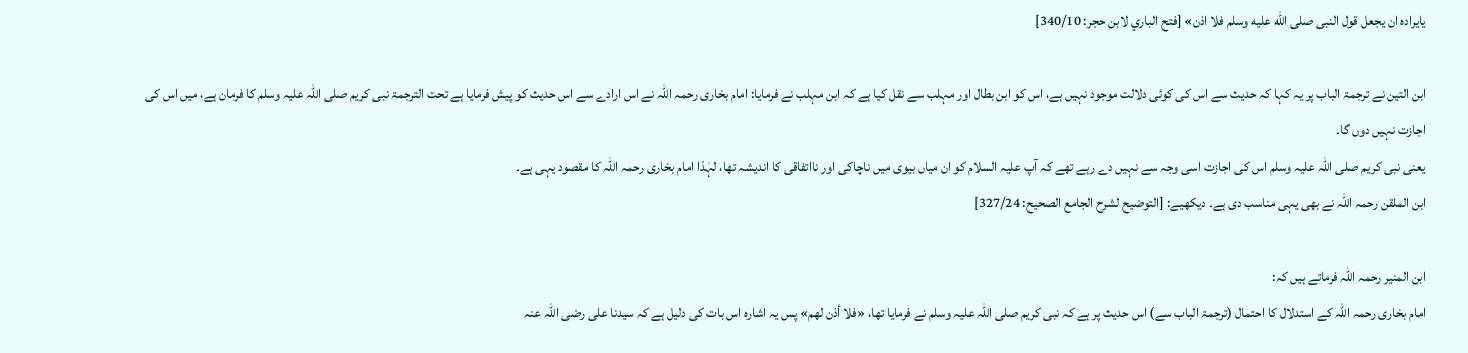يايراده ان يجعل قول النبى صلى الله عليه وسلم فلا اذن» [فتح الباري لابن حجر: 340/10]

ابن التین نے ترجمۃ الباب پر یہ کہا کہ حدیث سے اس کی کوئی دلالت موجود نہیں ہے، اس کو ابن بطال اور مہلب سے نقل کیا ہے کہ ابن مہلب نے فرمایا: امام بخاری رحمہ اللہ نے اس ارادے سے اس حدیث کو پیش فرمایا ہے تحت الترجمۃ نبی کریم صلی اللہ علیہ وسلم کا فرمان ہے، میں اس کی اجازت نہیں دوں گا۔
یعنی نبی کریم صلی اللہ علیہ وسلم اس کی اجازت اسی وجہ سے نہیں دے رہے تھے کہ آپ علیہ السلام کو ان میاں بیوی میں ناچاکی اور نااتفاقی کا اندیشہ تھا، لہٰذا امام بخاری رحمہ اللہ کا مقصود یہی ہے۔
ابن الملقن رحمہ اللہ نے بھی یہی مناسب دی ہے۔ دیکھیے: [التوضيح لشرح الجامع الصحيح: 327/24]

ابن المنیر رحمہ اللہ فرماتے ہیں کہ:
امام بخاری رحمہ اللہ کے استدلال کا احتمال (ترجمۃ الباب سے) اس حدیث پر ہے کہ نبی کریم صلی اللہ علیہ وسلم نے فرمایا تھا، «فلا أذن لهم» پس یہ اشارہ اس بات کی دلیل ہے کہ سیدنا علی رضی اللہ عنہ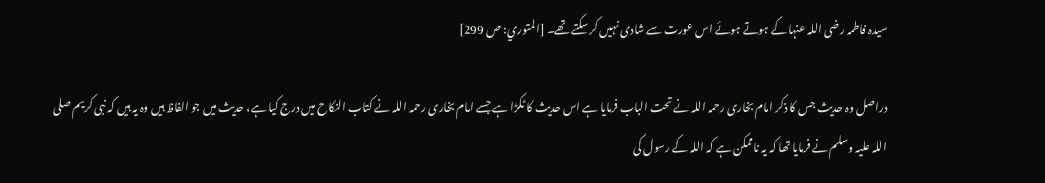سیدہ فاطمہ رضی اللہ عنہا کے ہوتے ہوئے اس عورت سے شادی نہیں کر سکتے تھے۔ [المتوري: ص 299]

دراصل وہ حدیث جس کا ذکر امام بخاری رحمہ اللہ نے تحت الباب فرمایا ہے اس حدیث کا ٹکڑا ہے جسے امام بخاری رحمہ اللہ نے کتاب النکاح میں درج کیا ہے، حدیث میں جو الفاظ ہیں وہ یہ ہیں کہ نبی کریم صلی اللہ علیہ وسلم نے فرمایا تھا کہ یہ ناممکن ہے کہ اللہ کے رسول کی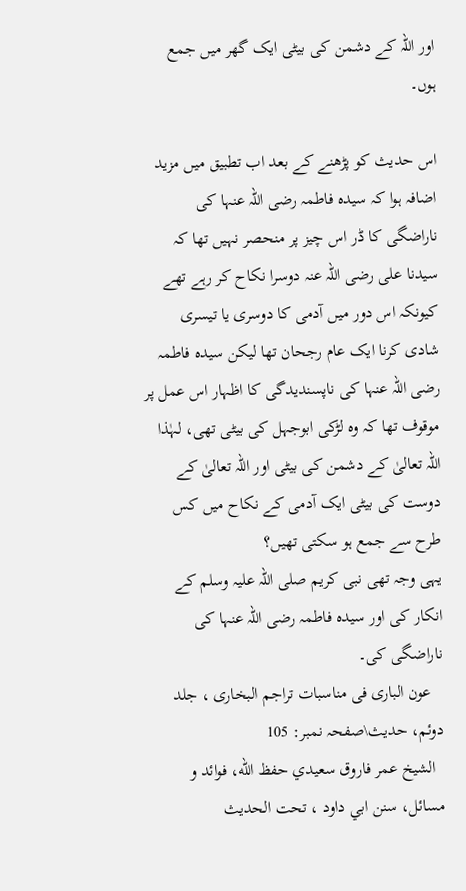اور اللہ کے دشمن کی بیٹی ایک گھر میں جمع ہوں۔

اس حدیث کو پڑھنے کے بعد اب تطبیق میں مزید اضافہ ہوا کہ سیدہ فاطمہ رضی اللہ عنہا کی ناراضگی کا ڈر اس چیز پر منحصر نہیں تھا کہ سیدنا علی رضی اللہ عنہ دوسرا نکاح کر رہے تھے کیونکہ اس دور میں آدمی کا دوسری یا تیسری شادی کرنا ایک عام رجحان تھا لیکن سیدہ فاطمہ رضی اللہ عنہا کی ناپسندیدگی کا اظہار اس عمل پر موقوف تھا کہ وہ لڑکی ابوجہل کی بیٹی تھی، لہٰذا اللہ تعالیٰ کے دشمن کی بیٹی اور اللہ تعالیٰ کے دوست کی بیٹی ایک آدمی کے نکاح میں کس طرح سے جمع ہو سکتی تھیں؟
یہی وجہ تھی نبی کریم صلی اللہ علیہ وسلم کے انکار کی اور سیدہ فاطمہ رضی اللہ عنہا کی ناراضگی کی۔
   عون الباری فی مناسبات تراجم البخاری ، جلد دوئم، حدیث\صفحہ نمبر: 105
  الشيخ عمر فاروق سعيدي حفظ الله، فوائد و مسائل، سنن ابي داود ، تحت الحديث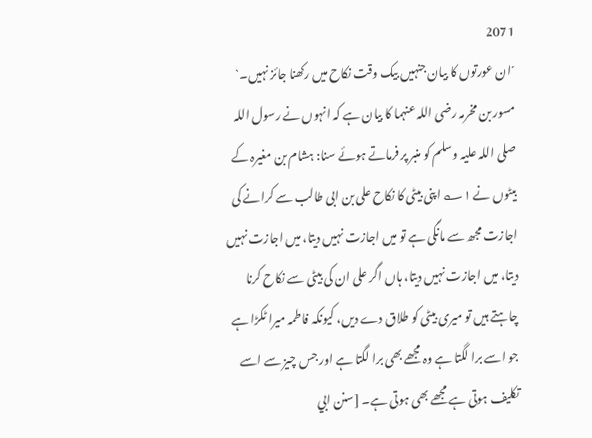2071
´ان عورتوں کا بیان جنہیں بیک وقت نکاح میں رکھنا جائز نہیں۔`
مسور بن مخرمہ رضی اللہ عنہما کا بیان ہے کہ انہوں نے رسول اللہ صلی اللہ علیہ وسلم کو منبر پر فرماتے ہوئے سنا: ہشام بن مغیرہ کے بیٹوں نے ۱؎ اپنی بیٹی کا نکاح علی بن ابی طالب سے کرانے کی اجازت مجھ سے مانگی ہے تو میں اجازت نہیں دیتا، میں اجازت نہیں دیتا، میں اجازت نہیں دیتا، ہاں اگر علی ان کی بیٹی سے نکاح کرنا چاہتے ہیں تو میری بیٹی کو طلاق دے دیں، کیونکہ فاطمہ میرا ٹکڑا ہے جو اسے برا لگتا ہے وہ مجھے بھی برا لگتا ہے اور جس چیز سے اسے تکلیف ہوتی ہے مجھے بھی ہوتی ہے۔ [سنن ابي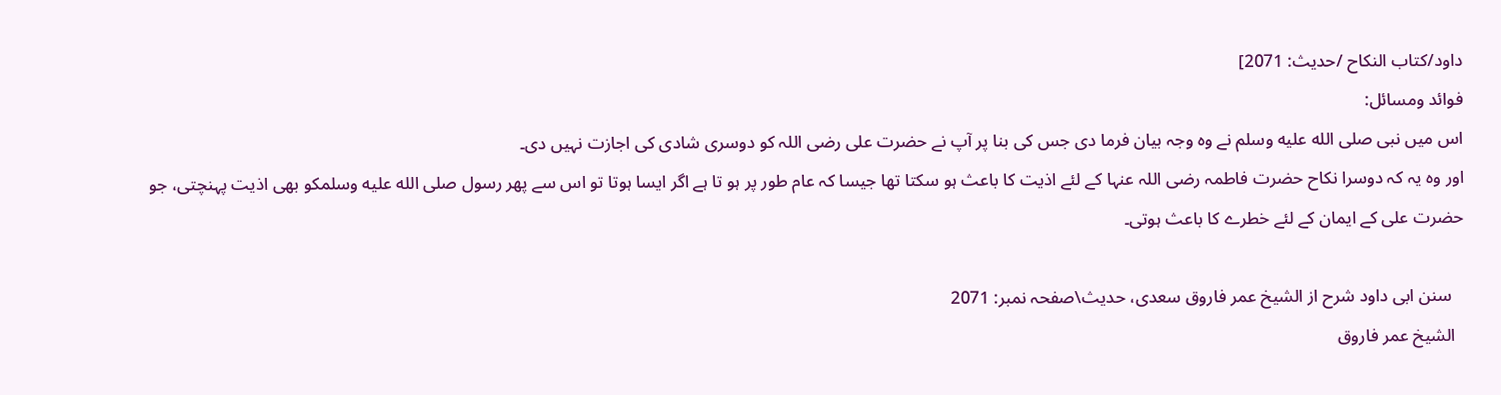داود/كتاب النكاح /حدیث: 2071]
فوائد ومسائل:
اس میں نبی صلى الله عليه وسلم نے وہ وجہ بیان فرما دی جس کی بنا پر آپ نے حضرت علی رضی اللہ کو دوسری شادی کی اجازت نہیں دی۔
اور وہ یہ کہ دوسرا نکاح حضرت فاطمہ رضی اللہ عنہا کے لئے اذیت کا باعث ہو سکتا تھا جیسا کہ عام طور پر ہو تا ہے اگر ایسا ہوتا تو اس سے پھر رسول صلى الله عليه وسلمکو بھی اذیت پہنچتی، جو حضرت علی کے ایمان کے لئے خطرے کا باعث ہوتی۔

   سنن ابی داود شرح از الشیخ عمر فاروق سعدی، حدیث\صفحہ نمبر: 2071
  الشيخ عمر فاروق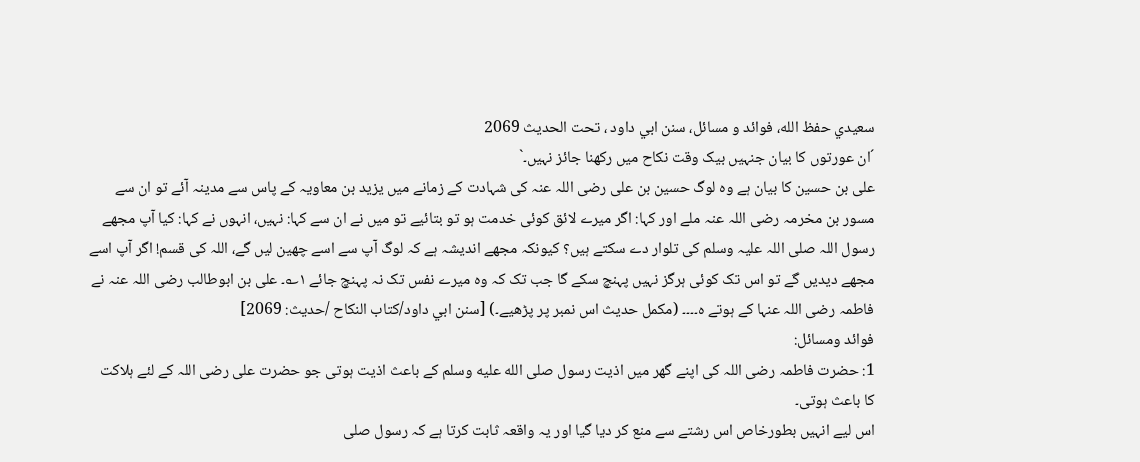سعيدي حفظ الله، فوائد و مسائل، سنن ابي داود ، تحت الحديث 2069
´ان عورتوں کا بیان جنہیں بیک وقت نکاح میں رکھنا جائز نہیں۔`
علی بن حسین کا بیان ہے وہ لوگ حسین بن علی رضی اللہ عنہ کی شہادت کے زمانے میں یزید بن معاویہ کے پاس سے مدینہ آئے تو ان سے مسور بن مخرمہ رضی اللہ عنہ ملے اور کہا: اگر میرے لائق کوئی خدمت ہو تو بتائیے تو میں نے ان سے کہا: نہیں، انہوں نے کہا: کیا آپ مجھے رسول اللہ صلی اللہ علیہ وسلم کی تلوار دے سکتے ہیں؟ کیونکہ مجھے اندیشہ ہے کہ لوگ آپ سے اسے چھین لیں گے، اللہ کی قسم! اگر آپ اسے مجھے دیدیں گے تو اس تک کوئی ہرگز نہیں پہنچ سکے گا جب تک کہ وہ میرے نفس تک نہ پہنچ جائے ۱؎۔ علی بن ابوطالب رضی اللہ عنہ نے فاطمہ رضی اللہ عنہا کے ہوتے ہ۔۔۔۔ (مکمل حدیث اس نمبر پر پڑھیے۔) [سنن ابي داود/كتاب النكاح /حدیث: 2069]
فوائد ومسائل:
1: حضرت فاطمہ رضی اللہ کی اپنے گھر میں اذیت رسول صلى الله عليه وسلم کے باعث اذیت ہوتی جو حضرت علی رضی اللہ کے لئے ہلاکت کا باعث ہوتی۔
اس لیے انہیں بطورخاص اس رشتے سے منع کر دیا گیا اور یہ واقعہ ثابت کرتا ہے کہ رسول صلى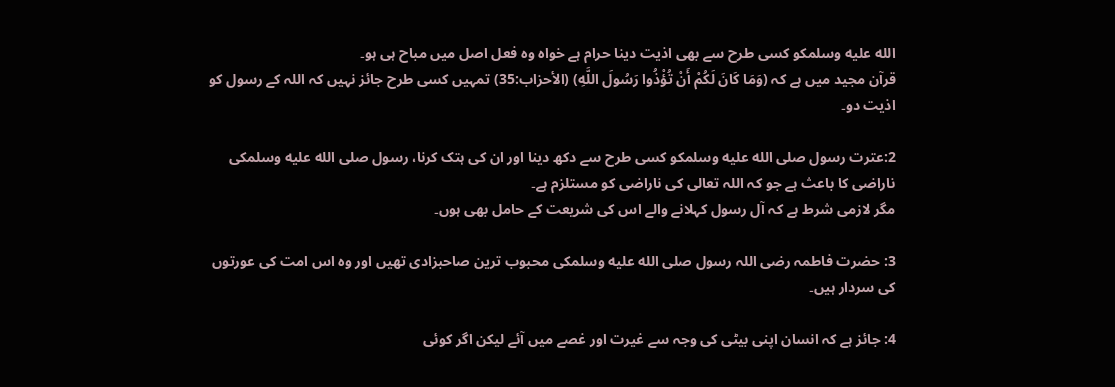الله عليه وسلمکو کسی طرح سے بھی اذیت دینا حرام ہے خواہ وہ فعل اصل میں مباح ہی ہو۔
قرآن مجید میں ہے کہ (وَمَا كَانَ لَكُمْ أَنْ تُؤْذُوا رَسُولَ اللَّهِ) (الأحزاب:35) تمہیں کسی طرح جائز نہیں کہ اللہ کے رسول کو اذیت دو۔

2:عترت رسول صلى الله عليه وسلمکو کسی طرح سے دکھ دینا اور ان کی ہتک کرنا، رسول صلى الله عليه وسلمکی ناراضی کا باعث ہے جو کہ اللہ تعالی کی ناراضی کو مستلزم ہے۔
مگر لازمی شرط ہے کہ آل رسول کہلانے والے اس کی شریعت کے حامل بھی ہوں۔

3: حضرت فاطمہ رضی اللہ رسول صلى الله عليه وسلمکی محبوب ترین صاحبزادی تھیں اور وہ اس امت کی عورتوں کی سردار ہیں۔

4: جائز ہے کہ انسان اپنی بیٹی کی وجہ سے غیرت اور غصے میں آئے لیکن اگر کوئی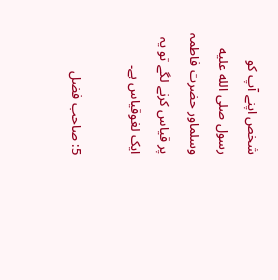شخص اپنے آپ کو رسول صلى الله عليه وسلماور حضرت فاطمہ پر قیاس کرنے لگے تو یہ ایک لغوقیاس ہے۔

5: صاحب فضل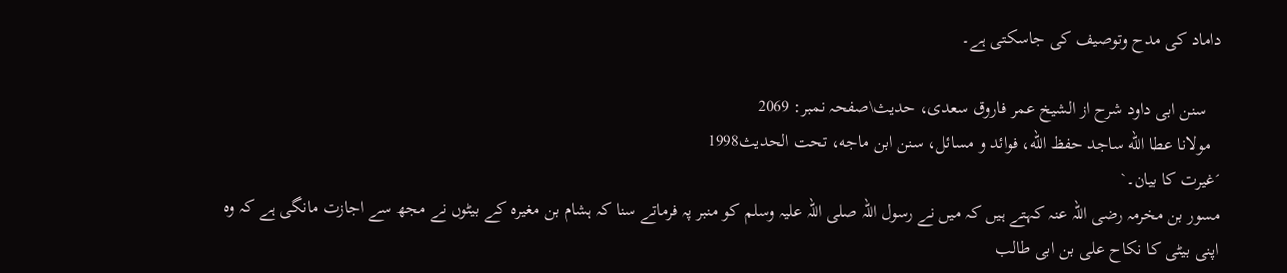داماد کی مدح وتوصیف کی جاسکتی ہے۔

   سنن ابی داود شرح از الشیخ عمر فاروق سعدی، حدیث\صفحہ نمبر: 2069
  مولانا عطا الله ساجد حفظ الله، فوائد و مسائل، سنن ابن ماجه، تحت الحديث1998
´غیرت کا بیان۔`
مسور بن مخرمہ رضی اللہ عنہ کہتے ہیں کہ میں نے رسول اللہ صلی اللہ علیہ وسلم کو منبر پہ فرماتے سنا کہ ہشام بن مغیرہ کے بیٹوں نے مجھ سے اجازت مانگی ہے کہ وہ اپنی بیٹی کا نکاح علی بن ابی طالب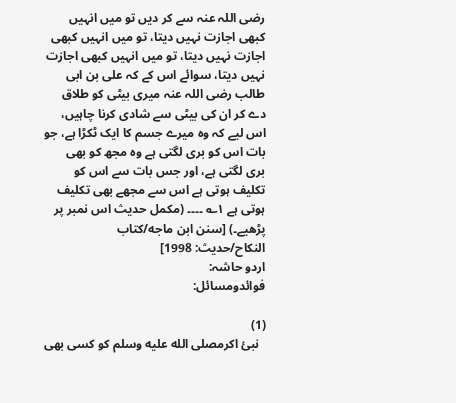رضی اللہ عنہ سے کر دیں تو میں انہیں کبھی اجازت نہیں دیتا، تو میں انہیں کبھی اجازت نہیں دیتا، تو میں انہیں کبھی اجازت نہیں دیتا، سوائے اس کے کہ علی بن ابی طالب رضی اللہ عنہ میری بیٹی کو طلاق دے کر ان کی بیٹی سے شادی کرنا چاہیں، اس لیے کہ وہ میرے جسم کا ایک ٹکڑا ہے، جو بات اس کو بری لگتی ہے وہ مجھ کو بھی بری لگتی ہے، اور جس بات سے اس کو تکلیف ہوتی ہے اس سے مجھے بھی تکلیف ہوتی ہے ۱؎ ۔۔۔۔ (مکمل حدیث اس نمبر پر پڑھیے۔) [سنن ابن ماجه/كتاب النكاح/حدیث: 1998]
اردو حاشہ:
فوائدومسائل:

(1)
  نبئ اکرمصلى الله عليه وسلم کو کسی بھی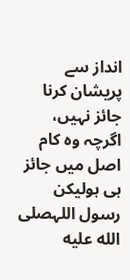انداز سے پریشان کرنا جائز نہیں، اگرچہ وہ کام اصل میں جائز ہی ہولیکن رسول اللہصلى الله عليه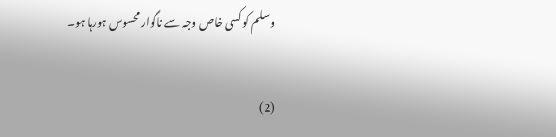وسلم کو کسی خاص وجہ سے ناگوار محسوس ہورہا ہو۔

(2)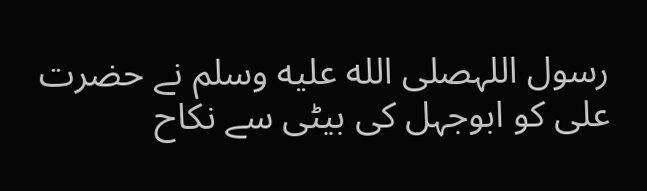رسول اللہصلى الله عليه وسلم نے حضرت علی کو ابوجہل کی بیٹی سے نکاح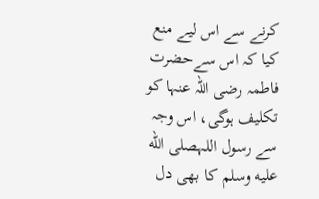کرنے سے اس لیے منع کیا کہ اس سےحضرت فاطمہ رضی اللہ عنہا کو تکلیف ہوگی، اس وجہ سے رسول اللہصلى الله عليه وسلم کا بھی دل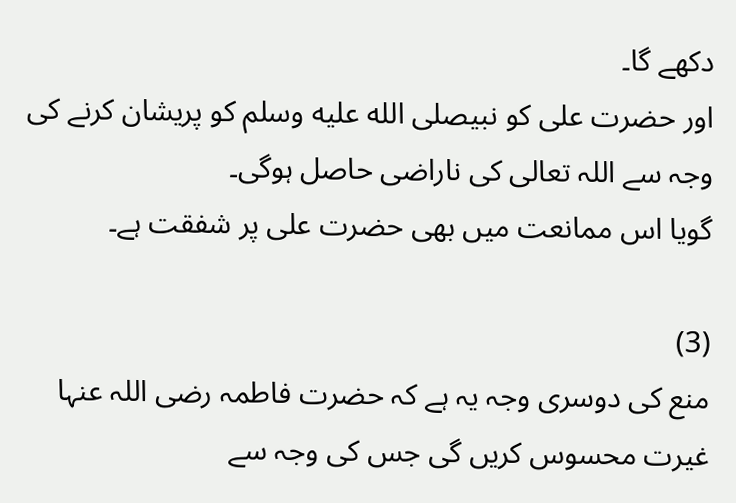دکھے گا۔
اور حضرت علی کو نبیصلى الله عليه وسلم کو پریشان کرنے کی وجہ سے اللہ تعالی کی ناراضی حاصل ہوگی۔
گویا اس ممانعت میں بھی حضرت علی پر شفقت ہے۔

(3)
منع کی دوسری وجہ یہ ہے کہ حضرت فاطمہ رضی اللہ عنہا غیرت محسوس کریں گی جس کی وجہ سے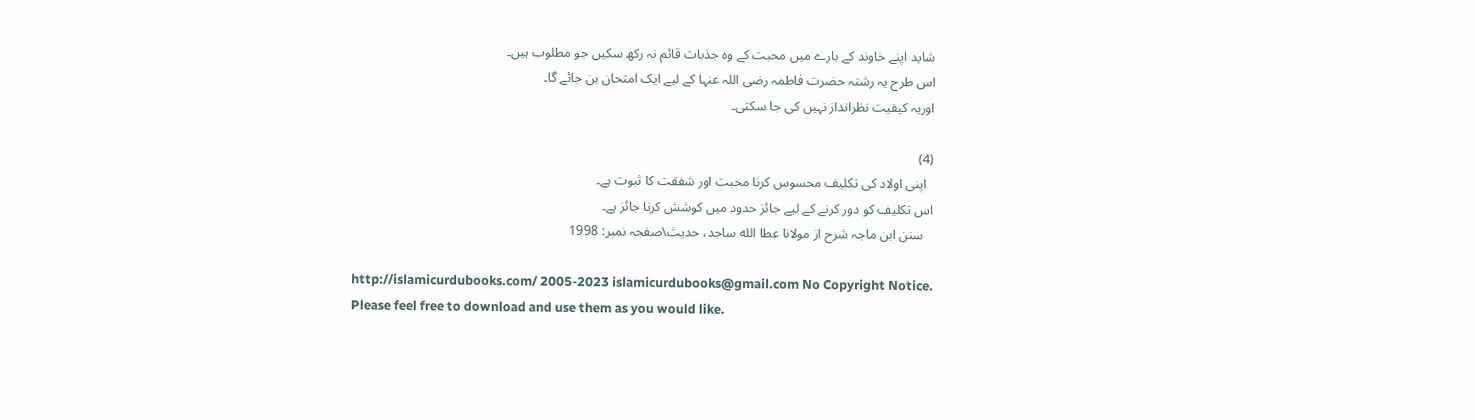شاید اپنے خاوند کے بارے میں محبت کے وہ جذبات قائم نہ رکھ سکیں جو مطلوب ہیں۔
اس طرح یہ رشتہ حضرت فاطمہ رضی اللہ عنہا کے لیے ایک امتحان بن جائے گا۔
اوریہ کیفیت نظرانداز نہیں کی جا سکتی۔

(4)
  اپنی اولاد کی تکلیف محسوس کرنا محبت اور شفقت کا ثبوت ہے۔
اس تکلیف کو دور کرنے کے لیے جائز حدود میں کوشش کرنا جائز ہے۔
   سنن ابن ماجہ شرح از مولانا عطا الله ساجد، حدیث\صفحہ نمبر: 1998

http://islamicurdubooks.com/ 2005-2023 islamicurdubooks@gmail.com No Copyright Notice.
Please feel free to download and use them as you would like.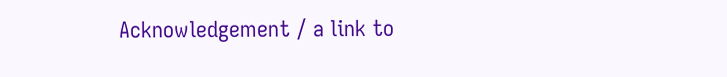Acknowledgement / a link to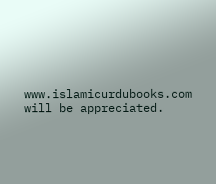www.islamicurdubooks.com will be appreciated.